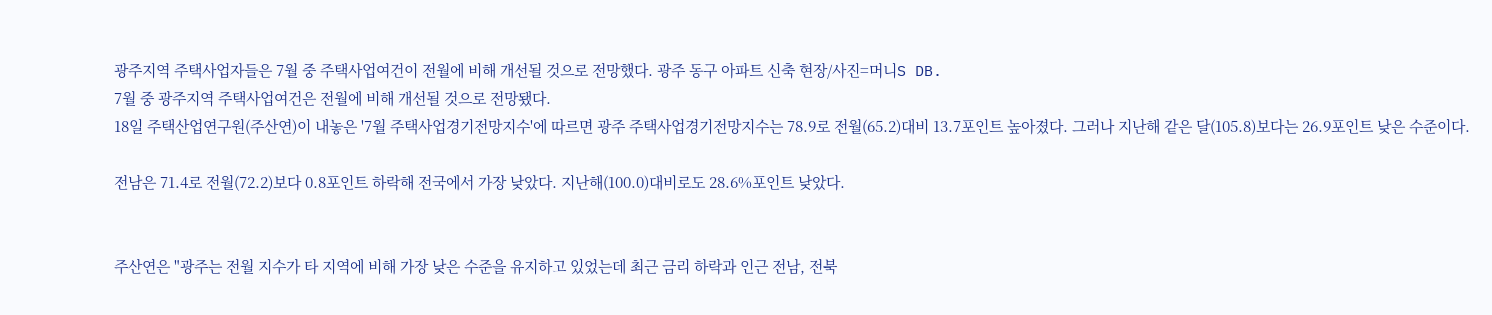광주지역 주택사업자들은 7월 중 주택사업여건이 전월에 비해 개선될 것으로 전망했다. 광주 동구 아파트 신축 현장/사진=머니S DB.
7월 중 광주지역 주택사업여건은 전월에 비해 개선될 것으로 전망됐다.
18일 주택산업연구원(주산연)이 내놓은 '7월 주택사업경기전망지수'에 따르면 광주 주택사업경기전망지수는 78.9로 전월(65.2)대비 13.7포인트 높아졌다. 그러나 지난해 같은 달(105.8)보다는 26.9포인트 낮은 수준이다.

전남은 71.4로 전월(72.2)보다 0.8포인트 하락해 전국에서 가장 낮았다. 지난해(100.0)대비로도 28.6%포인트 낮았다.


주산연은 "광주는 전월 지수가 타 지역에 비해 가장 낮은 수준을 유지하고 있었는데 최근 금리 하락과 인근 전남, 전북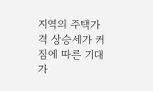지역의 주택가격 상승세가 커짐에 따른 기대가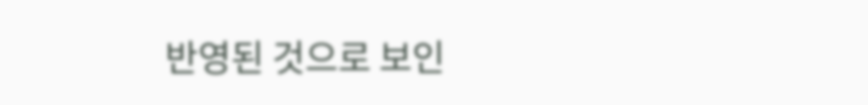반영된 것으로 보인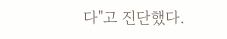다"고 진단했다.